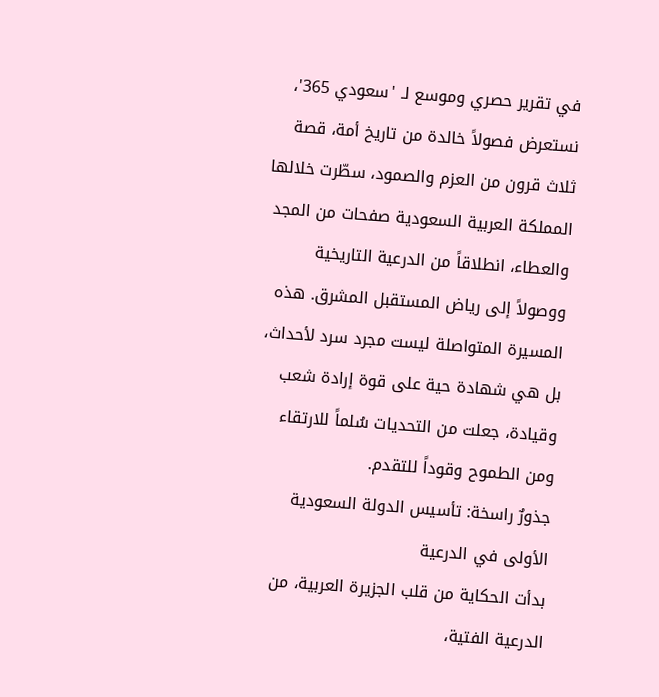في تقرير حصري وموسع لـ 'سعودي 365'، نستعرض فصولاً خالدة من تاريخ أمة، قصة ثلاث قرون من العزم والصمود، سطّرت خلالها المملكة العربية السعودية صفحات من المجد والعطاء، انطلاقاً من الدرعية التاريخية ووصولاً إلى رياض المستقبل المشرق. هذه المسيرة المتواصلة ليست مجرد سرد لأحداث، بل هي شهادة حية على قوة إرادة شعب وقيادة، جعلت من التحديات سُلماً للارتقاء ومن الطموح وقوداً للتقدم.
جذورٌ راسخة: تأسيس الدولة السعودية الأولى في الدرعية
بدأت الحكاية من قلب الجزيرة العربية، من الدرعية الفتية،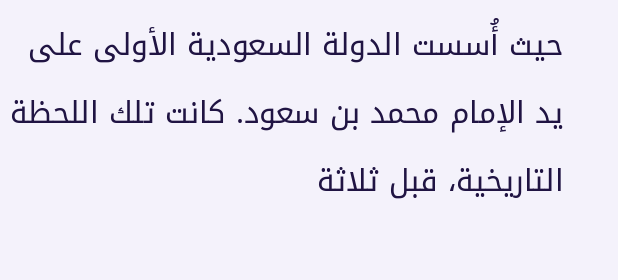حيث أُسست الدولة السعودية الأولى على يد الإمام محمد بن سعود. كانت تلك اللحظة التاريخية، قبل ثلاثة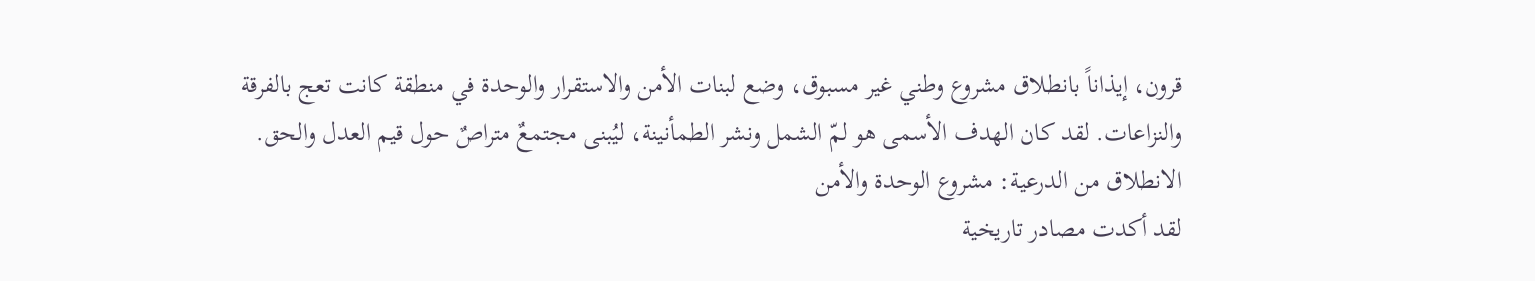قرون، إيذاناً بانطلاق مشروع وطني غير مسبوق، وضع لبنات الأمن والاستقرار والوحدة في منطقة كانت تعج بالفرقة والنزاعات. لقد كان الهدف الأسمى هو لمّ الشمل ونشر الطمأنينة، ليُبنى مجتمعٌ متراصٌ حول قيم العدل والحق.
الانطلاق من الدرعية: مشروع الوحدة والأمن
لقد أكدت مصادر تاريخية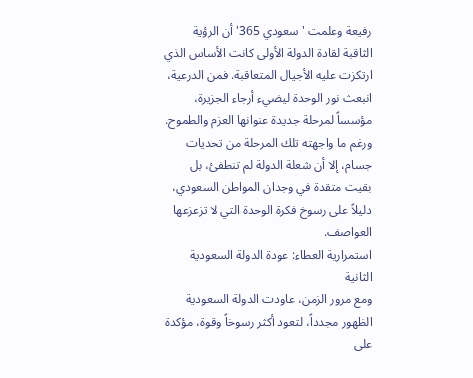رفيعة وعلمت 'سعودي 365' أن الرؤية الثاقبة لقادة الدولة الأولى كانت الأساس الذي ارتكزت عليه الأجيال المتعاقبة. فمن الدرعية، انبعث نور الوحدة ليضيء أرجاء الجزيرة، مؤسساً لمرحلة جديدة عنوانها العزم والطموح. ورغم ما واجهته تلك المرحلة من تحديات جسام، إلا أن شعلة الدولة لم تنطفئ، بل بقيت متقدة في وجدان المواطن السعودي، دليلاً على رسوخ فكرة الوحدة التي لا تزعزعها العواصف.
استمرارية العطاء: عودة الدولة السعودية الثانية
ومع مرور الزمن، عاودت الدولة السعودية الظهور مجدداً، لتعود أكثر رسوخاً وقوة، مؤكدة على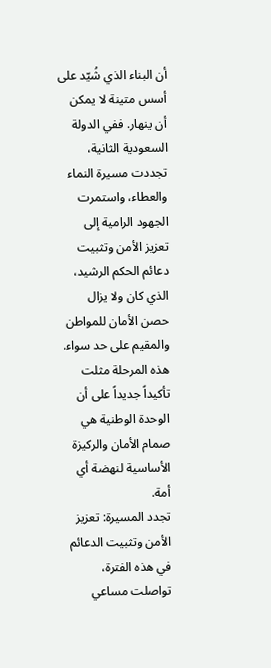أن البناء الذي شُيّد على أسس متينة لا يمكن أن ينهار. ففي الدولة السعودية الثانية، تجددت مسيرة النماء والعطاء، واستمرت الجهود الرامية إلى تعزيز الأمن وتثبيت دعائم الحكم الرشيد، الذي كان ولا يزال حصن الأمان للمواطن والمقيم على حد سواء. هذه المرحلة مثلت تأكيداً جديداً على أن الوحدة الوطنية هي صمام الأمان والركيزة الأساسية لنهضة أي أمة.
تجدد المسيرة: تعزيز الأمن وتثبيت الدعائم
في هذه الفترة، تواصلت مساعي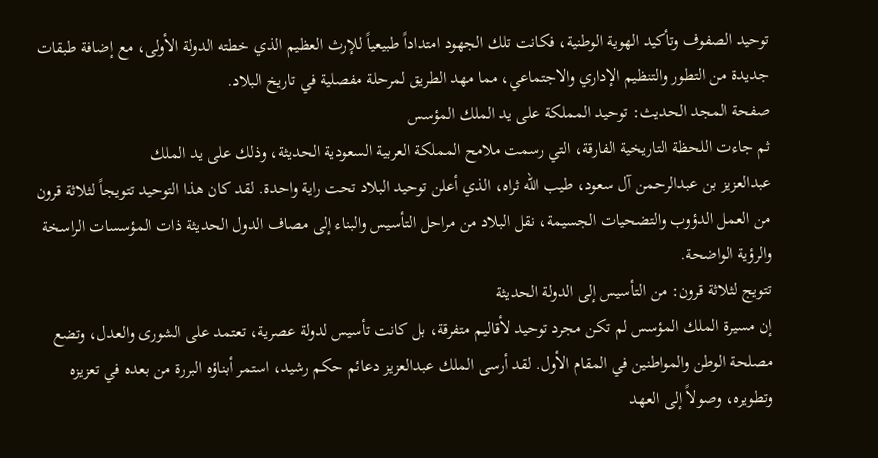توحيد الصفوف وتأكيد الهوية الوطنية، فكانت تلك الجهود امتداداً طبيعياً للإرث العظيم الذي خطته الدولة الأولى، مع إضافة طبقات جديدة من التطور والتنظيم الإداري والاجتماعي، مما مهد الطريق لمرحلة مفصلية في تاريخ البلاد.
صفحة المجد الحديث: توحيد المملكة على يد الملك المؤسس
ثم جاءت اللحظة التاريخية الفارقة، التي رسمت ملامح المملكة العربية السعودية الحديثة، وذلك على يد الملك
عبدالعزيز بن عبدالرحمن آل سعود، طيب الله ثراه، الذي أعلن توحيد البلاد تحت راية واحدة. لقد كان هذا التوحيد تتويجاً لثلاثة قرون من العمل الدؤوب والتضحيات الجسيمة، نقل البلاد من مراحل التأسيس والبناء إلى مصاف الدول الحديثة ذات المؤسسات الراسخة والرؤية الواضحة.
تتويج لثلاثة قرون: من التأسيس إلى الدولة الحديثة
إن مسيرة الملك المؤسس لم تكن مجرد توحيد لأقاليم متفرقة، بل كانت تأسيس لدولة عصرية، تعتمد على الشورى والعدل، وتضع مصلحة الوطن والمواطنين في المقام الأول. لقد أرسى الملك عبدالعزيز دعائم حكم رشيد، استمر أبناؤه البررة من بعده في تعزيزه وتطويره، وصولاً إلى العهد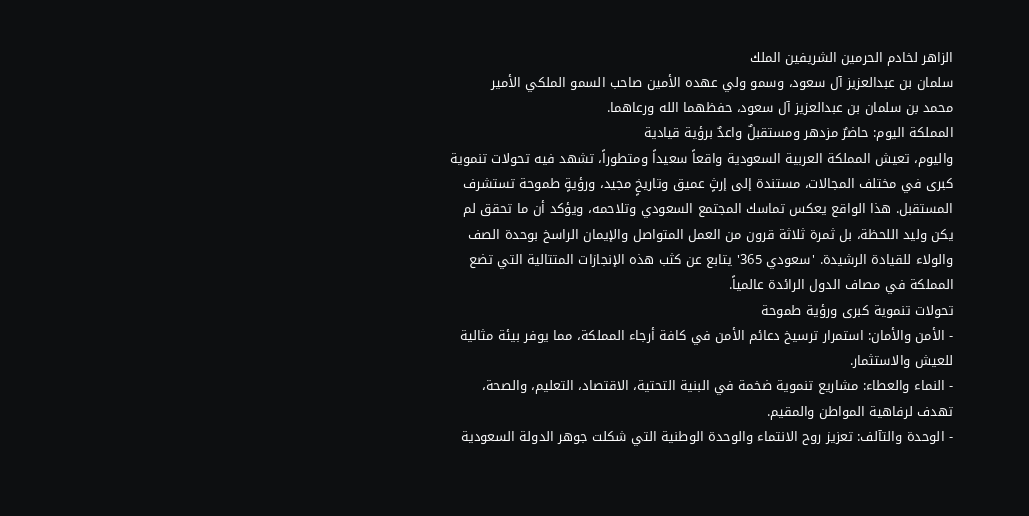الزاهر لخادم الحرمين الشريفين الملك
سلمان بن عبدالعزيز آل سعود، وسمو ولي عهده الأمين صاحب السمو الملكي الأمير
محمد بن سلمان بن عبدالعزيز آل سعود، حفظهما الله ورعاهما.
المملكة اليوم: حاضرٌ مزدهر ومستقبلٌ واعدٌ برؤية قيادية
واليوم، تعيش المملكة العربية السعودية واقعاً سعيداً ومتطوراً، تشهد فيه تحولات تنموية كبرى في مختلف المجالات، مستندة إلى إرثٍ عميق وتاريخٍ مجيد، ورؤيةٍ طموحة تستشرف المستقبل. هذا الواقع يعكس تماسك المجتمع السعودي وتلاحمه، ويؤكد أن ما تحقق لم يكن وليد اللحظة، بل ثمرة ثلاثة قرون من العمل المتواصل والإيمان الراسخ بوحدة الصف والولاء للقيادة الرشيدة. 'سعودي 365' يتابع عن كثب هذه الإنجازات المتتالية التي تضع المملكة في مصاف الدول الرائدة عالمياً.
تحولات تنموية كبرى ورؤية طموحة
- الأمن والأمان: استمرار ترسيخ دعائم الأمن في كافة أرجاء المملكة، مما يوفر بيئة مثالية للعيش والاستثمار.
- النماء والعطاء: مشاريع تنموية ضخمة في البنية التحتية، الاقتصاد، التعليم، والصحة، تهدف لرفاهية المواطن والمقيم.
- الوحدة والتآلف: تعزيز روح الانتماء والوحدة الوطنية التي شكلت جوهر الدولة السعودية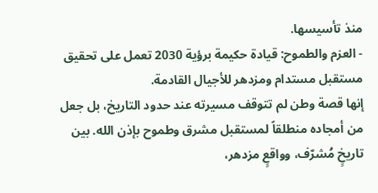منذ تأسيسها.
- العزم والطموح: قيادة حكيمة برؤية 2030 تعمل على تحقيق مستقبل مستدام ومزدهر للأجيال القادمة.
إنها قصة وطن لم تتوقف مسيرته عند حدود التاريخ، بل جعل من أمجاده منطلقاً لمستقبل مشرق وطموح بإذن الله. بين تاريخٍ مُشرّف، وواقعٍ مزدهر،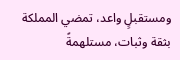ومستقبلٍ واعد، تمضي المملكة بثقة وثبات، مستلهمةً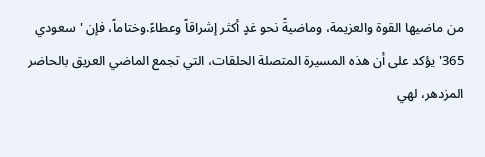من ماضيها القوة والعزيمة، وماضيةً نحو غدٍ أكثر إشراقاً وعطاءً.وختاماً، فإن 'سعودي 365' يؤكد على أن هذه المسيرة المتصلة الحلقات، التي تجمع الماضي العريق بالحاضر المزدهر، لهي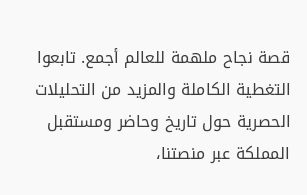قصة نجاح ملهمة للعالم أجمع. تابعوا التغطية الكاملة والمزيد من التحليلات الحصرية حول تاريخ وحاضر ومستقبل المملكة عبر منصتنا،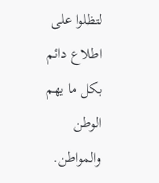لتظلوا على اطلاع دائم بكل ما يهم الوطن والمواطن.